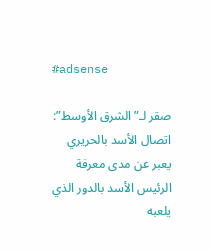#adsense

صقر لـ”الشرق الأوسط”: اتصال الأسد بالحريري يعبر عن مدى معرفة الرئيس الأسد بالدور الذي يلعبه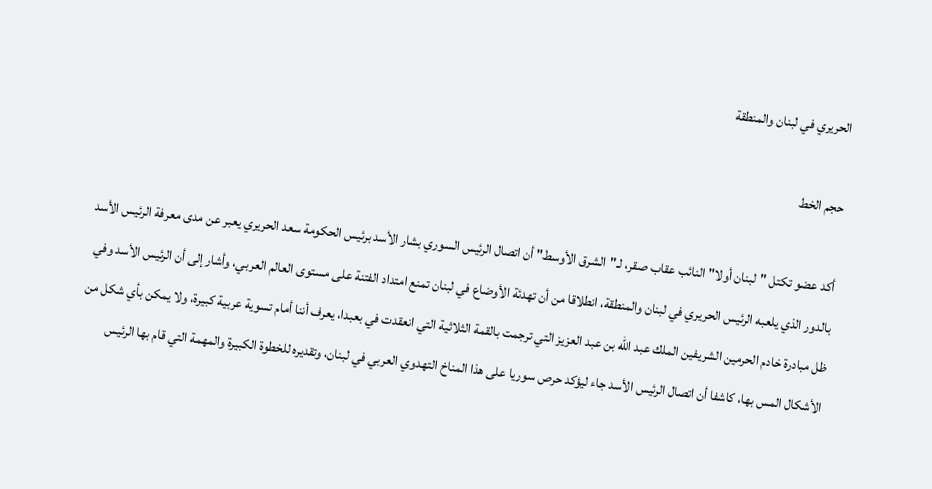الحريري في لبنان والمنطقة

حجم الخط

أكد عضو تكتل "لبنان أولا" النائب عقاب صقر، لـ"الشرق الأوسط" أن اتصال الرئيس السوري بشار الأسد برئيس الحكومة سعد الحريري يعبر عن مدى معرفة الرئيس الأسد بالدور الذي يلعبه الرئيس الحريري في لبنان والمنطقة، انطلاقا من أن تهدئة الأوضاع في لبنان تمنع امتداد الفتنة على مستوى العالم العربي، وأشار إلى أن الرئيس الأسد وفي ظل مبادرة خادم الحرمين الشريفين الملك عبد الله بن عبد العزيز التي ترجمت بالقمة الثلاثية التي انعقدت في بعبدا، يعرف أننا أمام تسوية عربية كبيرة، ولا يمكن بأي شكل من الأشكال المس بها، كاشفا أن اتصال الرئيس الأسد جاء ليؤكد حرص سوريا على هذا المناخ التهدوي العربي في لبنان، وتقديره للخطوة الكبيرة والمهمة التي قام بها الرئيس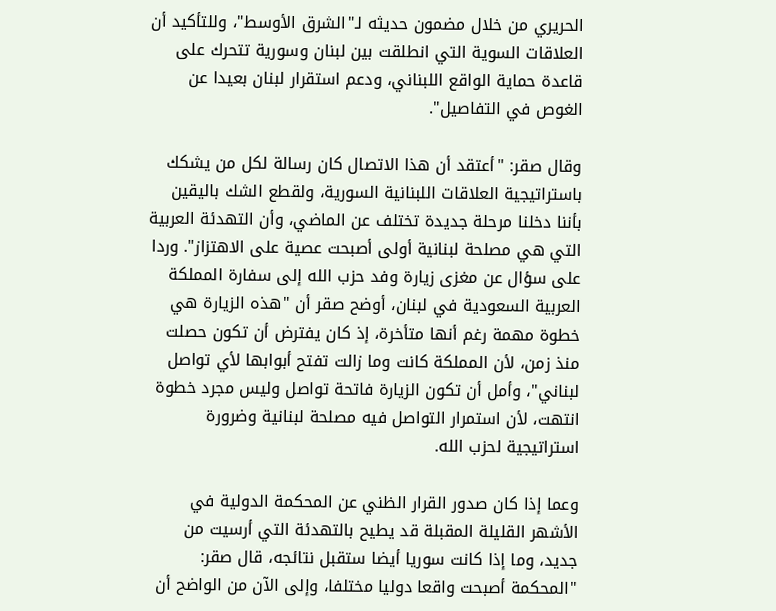الحريري من خلال مضمون حديثه لـ"الشرق الأوسط"، وللتأكيد أن العلاقات السوية التي انطلقت بين لبنان وسورية تتحرك على قاعدة حماية الواقع اللبناني، ودعم استقرار لبنان بعيدا عن الغوص في التفاصيل".

وقال صقر: "أعتقد أن هذا الاتصال كان رسالة لكل من يشكك باستراتيجية العلاقات اللبنانية السورية، ولقطع الشك باليقين بأننا دخلنا مرحلة جديدة تختلف عن الماضي، وأن التهدئة العربية التي هي مصلحة لبنانية أولى أصبحت عصية على الاهتزاز". وردا على سؤال عن مغزى زيارة وفد حزب الله إلى سفارة المملكة العربية السعودية في لبنان، أوضح صقر أن "هذه الزيارة هي خطوة مهمة رغم أنها متأخرة، إذ كان يفترض أن تكون حصلت منذ زمن، لأن المملكة كانت وما زالت تفتح أبوابها لأي تواصل لبناني"، وأمل أن تكون الزيارة فاتحة تواصل وليس مجرد خطوة انتهت، لأن استمرار التواصل فيه مصلحة لبنانية وضرورة استراتيجية لحزب الله.

وعما إذا كان صدور القرار الظني عن المحكمة الدولية في الأشهر القليلة المقبلة قد يطيح بالتهدئة التي أرسيت من جديد، وما إذا كانت سوريا أيضا ستقبل نتائجه، قال صقر: "المحكمة أصبحت واقعا دوليا مختلفا، وإلى الآن من الواضح أن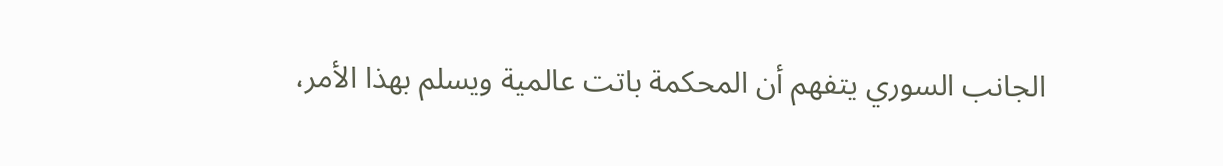الجانب السوري يتفهم أن المحكمة باتت عالمية ويسلم بهذا الأمر،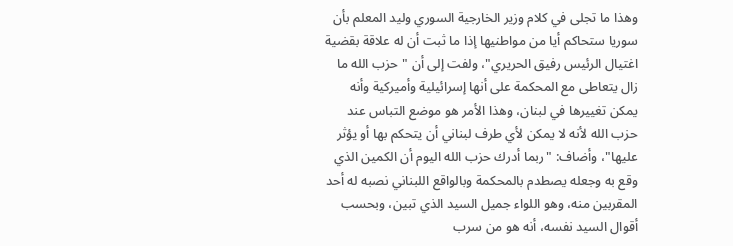وهذا ما تجلى في كلام وزير الخارجية السوري وليد المعلم بأن سوريا ستحاكم أيا من مواطنيها إذا ما ثبت أن له علاقة بقضية اغتيال الرئيس رفيق الحريري"، ولفت إلى أن "حزب الله ما زال يتعاطى مع المحكمة على أنها إسرائيلية وأميركية وأنه يمكن تغييرها في لبنان، وهذا الأمر هو موضع التباس عند حزب الله لأنه لا يمكن لأي طرف لبناني أن يتحكم بها أو يؤثر عليها"، وأضاف: "ربما أدرك حزب الله اليوم أن الكمين الذي وقع به وجعله يصطدم بالمحكمة وبالواقع اللبناني نصبه له أحد المقربين منه، وهو اللواء جميل السيد الذي تبين، وبحسب أقوال السيد نفسه، أنه هو من سرب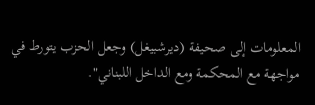المعلومات إلى صحيفة (ديرشبيغل) وجعل الحزب يتورط في مواجهة مع المحكمة ومع الداخل اللبناني".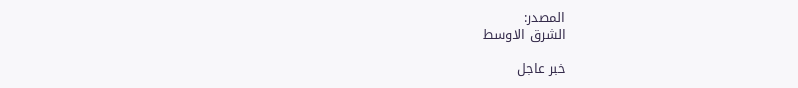المصدر:
الشرق الاوسط

خبر عاجل